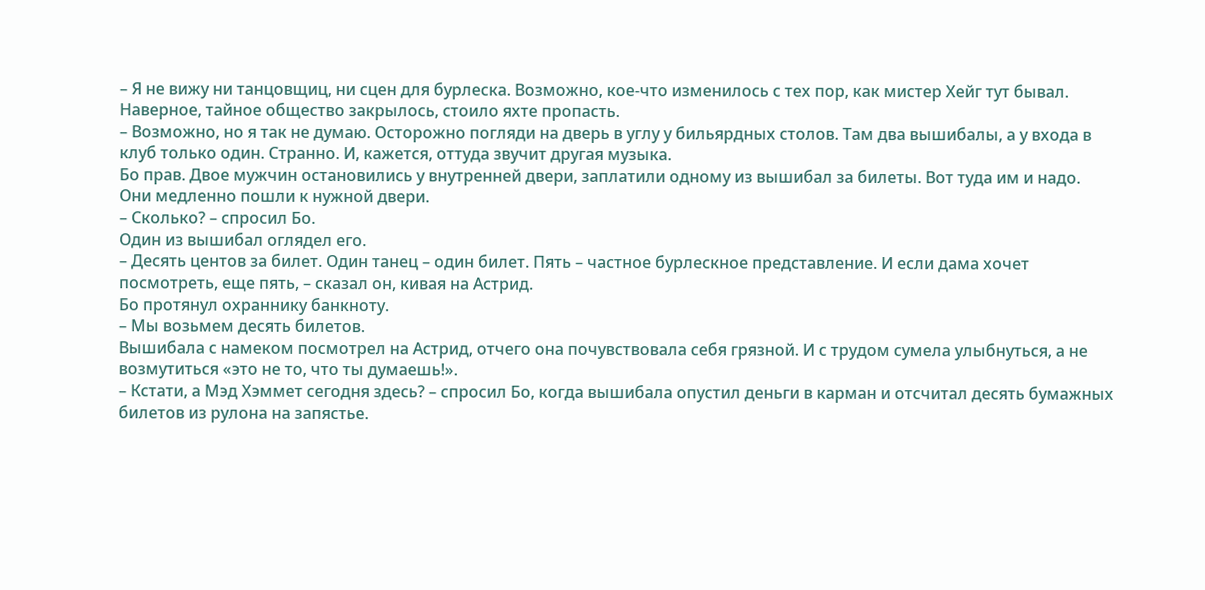– Я не вижу ни танцовщиц, ни сцен для бурлеска. Возможно, кое-что изменилось с тех пор, как мистер Хейг тут бывал. Наверное, тайное общество закрылось, стоило яхте пропасть.
– Возможно, но я так не думаю. Осторожно погляди на дверь в углу у бильярдных столов. Там два вышибалы, а у входа в клуб только один. Странно. И, кажется, оттуда звучит другая музыка.
Бо прав. Двое мужчин остановились у внутренней двери, заплатили одному из вышибал за билеты. Вот туда им и надо.
Они медленно пошли к нужной двери.
– Сколько? – спросил Бо.
Один из вышибал оглядел его.
– Десять центов за билет. Один танец – один билет. Пять – частное бурлескное представление. И если дама хочет посмотреть, еще пять, – сказал он, кивая на Астрид.
Бо протянул охраннику банкноту.
– Мы возьмем десять билетов.
Вышибала с намеком посмотрел на Астрид, отчего она почувствовала себя грязной. И с трудом сумела улыбнуться, а не возмутиться «это не то, что ты думаешь!».
– Кстати, а Мэд Хэммет сегодня здесь? – спросил Бо, когда вышибала опустил деньги в карман и отсчитал десять бумажных билетов из рулона на запястье.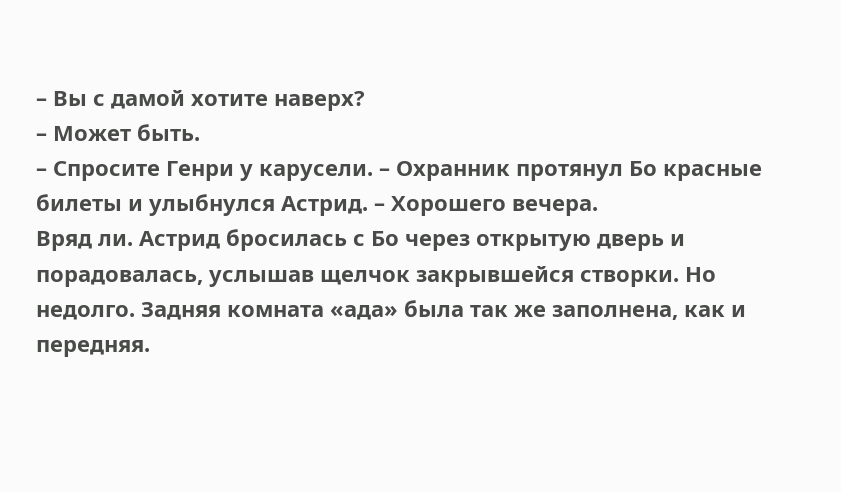– Вы с дамой хотите наверх?
– Может быть.
– Спросите Генри у карусели. – Охранник протянул Бо красные билеты и улыбнулся Астрид. – Хорошего вечера.
Вряд ли. Астрид бросилась с Бо через открытую дверь и порадовалась, услышав щелчок закрывшейся створки. Но недолго. Задняя комната «ада» была так же заполнена, как и передняя.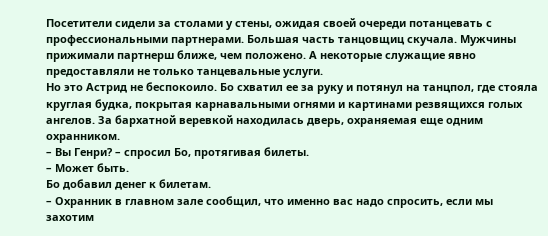Посетители сидели за столами у стены, ожидая своей очереди потанцевать с профессиональными партнерами. Большая часть танцовщиц скучала. Мужчины прижимали партнерш ближе, чем положено. А некоторые служащие явно предоставляли не только танцевальные услуги.
Но это Астрид не беспокоило. Бо схватил ее за руку и потянул на танцпол, где стояла круглая будка, покрытая карнавальными огнями и картинами резвящихся голых ангелов. За бархатной веревкой находилась дверь, охраняемая еще одним охранником.
– Вы Генри? – спросил Бо, протягивая билеты.
– Может быть.
Бо добавил денег к билетам.
– Охранник в главном зале сообщил, что именно вас надо спросить, если мы захотим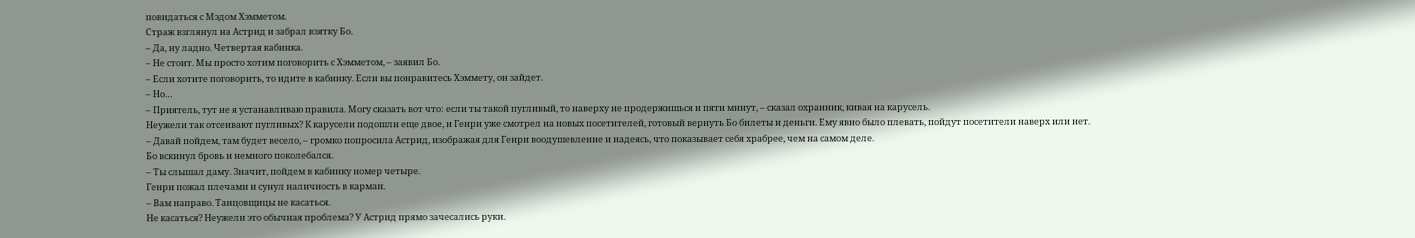повидаться с Мэдом Хэмметом.
Страж взглянул на Астрид и забрал взятку Бо.
– Да, ну ладно. Четвертая кабинка.
– Не стоит. Мы просто хотим поговорить с Хэмметом, – заявил Бо.
– Если хотите поговорить, то идите в кабинку. Если вы понравитесь Хэммету, он зайдет.
– Но…
– Приятель, тут не я устанавливаю правила. Могу сказать вот что: если ты такой пугливый, то наверху не продержишься и пяти минут, – сказал охранник, кивая на карусель.
Неужели так отсеивают пугливых? К карусели подошли еще двое, и Генри уже смотрел на новых посетителей, готовый вернуть Бо билеты и деньги. Ему явно было плевать, пойдут посетители наверх или нет.
– Давай пойдем, там будет весело, – громко попросила Астрид, изображая для Генри воодушевление и надеясь, что показывает себя храбрее, чем на самом деле.
Бо вскинул бровь и немного поколебался.
– Ты слышал даму. Значит, пойдем в кабинку номер четыре.
Генри пожал плечами и сунул наличность в карман.
– Вам направо. Танцовщицы не касаться.
Не касаться? Неужели это обычная проблема? У Астрид прямо зачесались руки.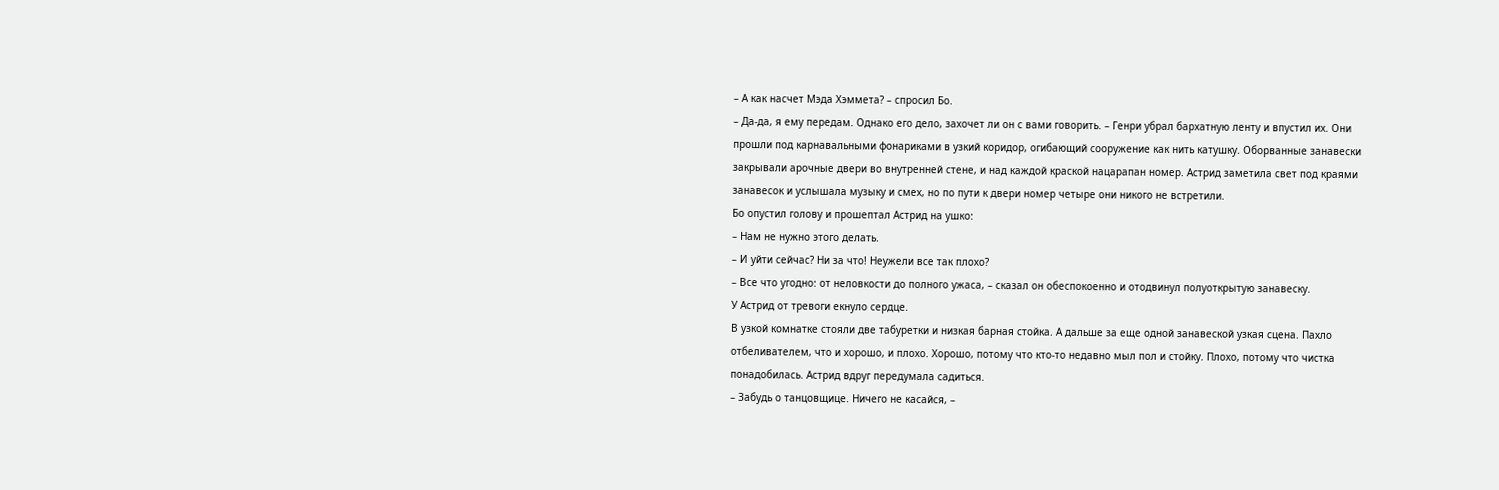– А как насчет Мэда Хэммета? – спросил Бо.
– Да-да, я ему передам. Однако его дело, захочет ли он с вами говорить. – Генри убрал бархатную ленту и впустил их. Они прошли под карнавальными фонариками в узкий коридор, огибающий сооружение как нить катушку. Оборванные занавески закрывали арочные двери во внутренней стене, и над каждой краской нацарапан номер. Астрид заметила свет под краями занавесок и услышала музыку и смех, но по пути к двери номер четыре они никого не встретили.
Бо опустил голову и прошептал Астрид на ушко:
– Нам не нужно этого делать.
– И уйти сейчас? Ни за что! Неужели все так плохо?
– Все что угодно: от неловкости до полного ужаса, – сказал он обеспокоенно и отодвинул полуоткрытую занавеску.
У Астрид от тревоги екнуло сердце.
В узкой комнатке стояли две табуретки и низкая барная стойка. А дальше за еще одной занавеской узкая сцена. Пахло отбеливателем, что и хорошо, и плохо. Хорошо, потому что кто-то недавно мыл пол и стойку. Плохо, потому что чистка понадобилась. Астрид вдруг передумала садиться.
– Забудь о танцовщице. Ничего не касайся, –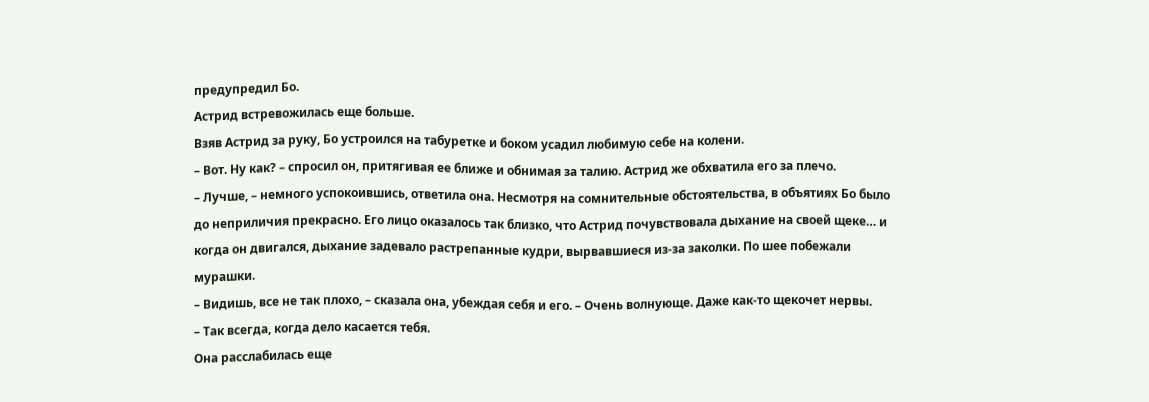предупредил Бо.
Астрид встревожилась еще больше.
Взяв Астрид за руку, Бо устроился на табуретке и боком усадил любимую себе на колени.
– Вот. Ну как? – спросил он, притягивая ее ближе и обнимая за талию. Астрид же обхватила его за плечо.
– Лучше, – немного успокоившись, ответила она. Несмотря на сомнительные обстоятельства, в объятиях Бо было до неприличия прекрасно. Его лицо оказалось так близко, что Астрид почувствовала дыхание на своей щеке… и когда он двигался, дыхание задевало растрепанные кудри, вырвавшиеся из-за заколки. По шее побежали мурашки.
– Видишь, все не так плохо, – сказала она, убеждая себя и его. – Очень волнующе. Даже как-то щекочет нервы.
– Так всегда, когда дело касается тебя.
Она расслабилась еще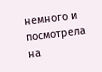немного и посмотрела на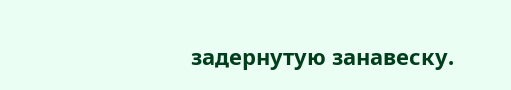задернутую занавеску.